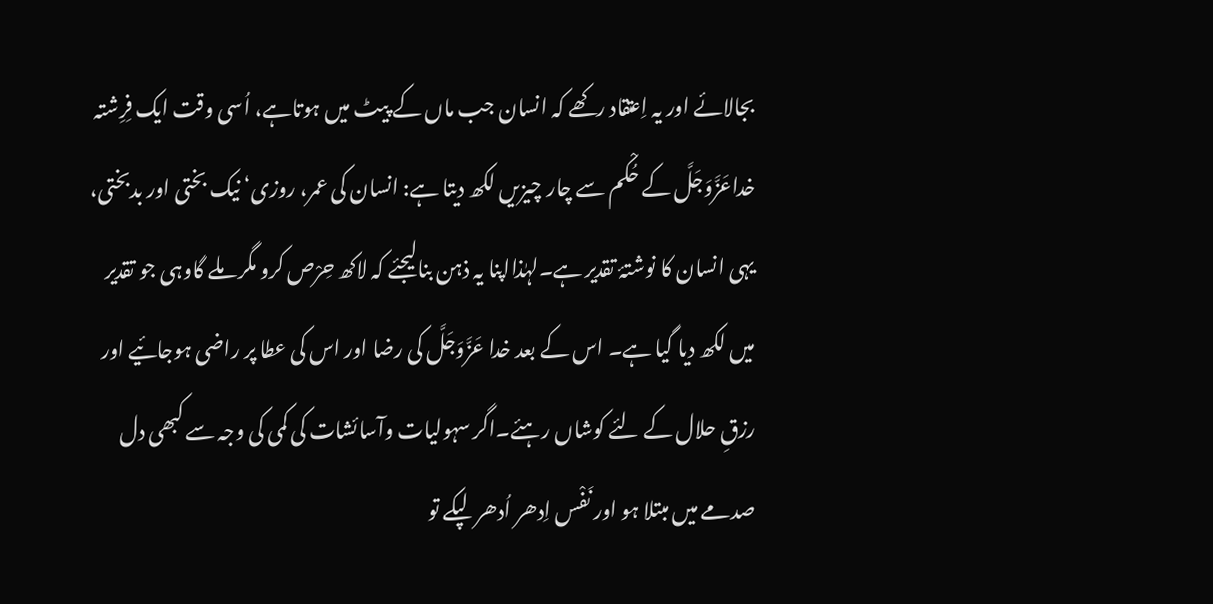بجالائے اور یہ اِعتقاد رکھے کہ انسان جب ماں کے پیٹ میں ہوتاہے، اُسی وقت ایک فِرِشتہ خداعَزَّوَجَلَّ کے حُکْم سے چار چیزیں لکھ دیتا ہے: انسان کی عمر، روزی‘ نیک بختی اور بدبختی، یہی انسان کا نوشتۂ تقدیر ہے۔لہٰذااپنا یہ ذہن بنالیجئے کہ لاکھ حِرْص کرو مگر ملے گاوہی جو تقدیر میں لکھ دیا گیا ہے۔ اس کے بعد خدا عَزَّوَجَلَّ کی رضا اور اس کی عطا پر راضی ہوجائیے اور رزقِ حلال کے لئے کوشاں رہئے۔اگر سہولیات وآسائشات کی کمی کی وجہ سے کبھی دل صدمے میں مبتلا ہو اور نَفْس اِدھر اُدھر لپکے تو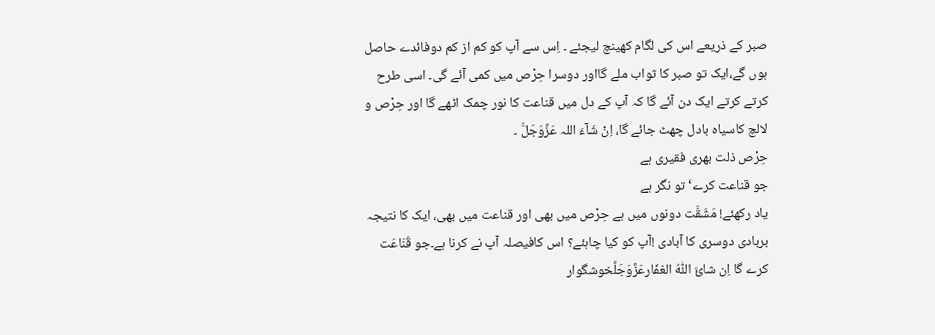صبر کے ذریعے اس کی لگام کھینچ لیجئے ۔ اِس سے آپ کو کم از کم دوفائدے حاصل ہوں گے،ایک تو صبر کا ثواب ملے گااور دوسرا حِرْص میں کمی آئے گی۔ اسی طرح کرتے کرتے ایک دن آئے گا کہ آپ کے دل میں قناعت کا نور چمک اٹھے گا اور حِرْص و لالچ کاسیاہ بادل چھٹ جائے گا، اِنْ شَآءَ اللہ عَزَّوَجَلَّ ۔
حِرْص ذلت بھری فقیری ہے
جو قناعت کرے‘ تو نگر ہے
یاد رکھئے! مَشَقَّت دونوں میں ہے حِرْص میں بھی اور قناعت میں بھی، ایک کا نتیجہ بربادی دوسری کا آبادی !آپ کو کیا چاہئے؟ اس کافیصلہ آپ نے کرنا ہے۔جو قَنَاعَت کرے گا اِن شائَ اللّٰہُ الغفّارعَزَّوَجَلَّخوشگوار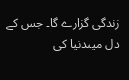زندگی گزارے گا۔ جس کے دل میںدنیا کی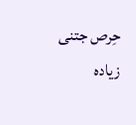حِرص جتنی زیادہ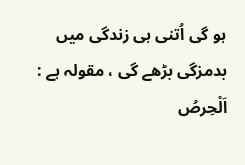ہو گی اُتنی ہی زندگی میں بدمزگی بڑھے گی ، مقولہ ہے : اَلْحِرصُ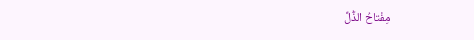مِفْتاحُ الذُّلِّ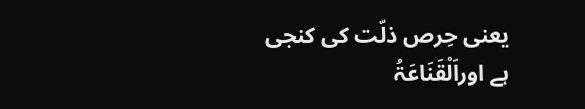یعنی حِرص ذلّت کی کنجی ہے اوراَلْقَنَاعَۃُ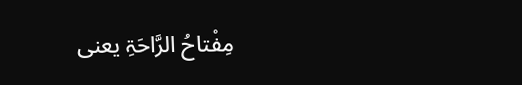مِفْتاحُ الرَّاحَۃِ یعنی